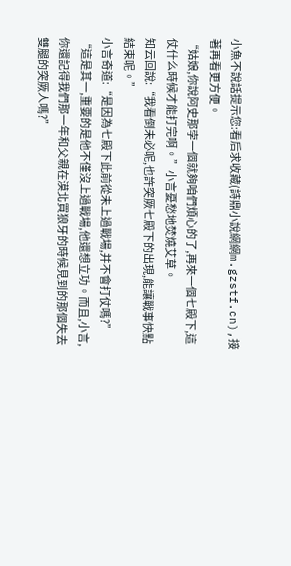小魚不說話提示您:看后求收藏(詩鼎小說網網m.gzstf.cn),接著再看更方便。
“姑娘,你說阿史那孛一個就夠咱們煩心的了,再來一個七殿下,這仗什么時候才能打完啊。”小言憂愁地焚燒艾草。
知云回說:“我看倒未必呢,也許突厥七殿下的出現,能讓戰事快點結束呢。”
小言奇道:“是因為七殿下此前從未上過戰場,并不會打仗嗎?”
“這是其一,重要的是他不僅沒上過戰場,他還想立功。而且,小言,你還記得我們那一年和父親在漠北買狼牙的時候見到的那個失去雙腿的突厥人嗎?”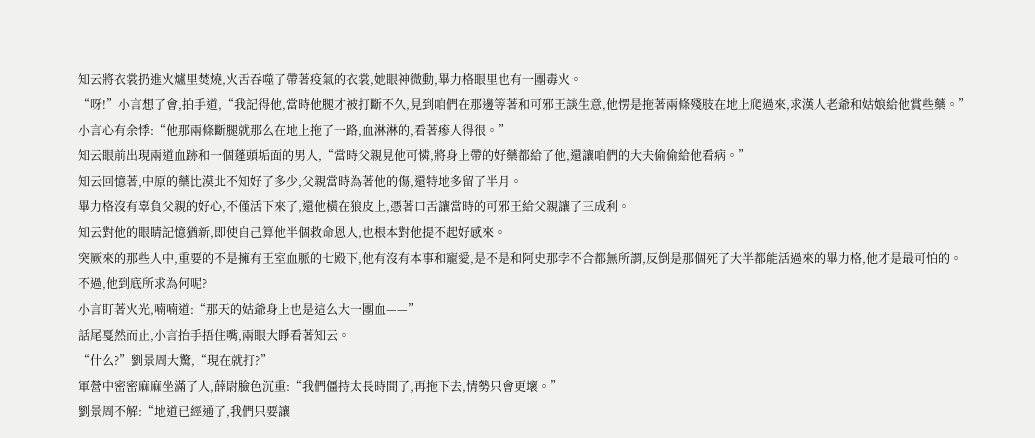知云將衣裳扔進火爐里焚燒,火舌吞噬了帶著疫氣的衣裳,她眼神微動,畢力格眼里也有一團毒火。
“呀!”小言想了會,拍手道,“我記得他,當時他腿才被打斷不久,見到咱們在那邊等著和可邪王談生意,他愣是拖著兩條殘肢在地上爬過來,求漢人老爺和姑娘給他賞些藥。”
小言心有余悸:“他那兩條斷腿就那么在地上拖了一路,血淋淋的,看著瘆人得很。”
知云眼前出現兩道血跡和一個蓬頭垢面的男人,“當時父親見他可憐,將身上帶的好藥都給了他,還讓咱們的大夫偷偷給他看病。”
知云回憶著,中原的藥比漠北不知好了多少,父親當時為著他的傷,還特地多留了半月。
畢力格沒有辜負父親的好心,不僅活下來了,還他橫在狼皮上,憑著口舌讓當時的可邪王給父親讓了三成利。
知云對他的眼睛記憶猶新,即使自己算他半個救命恩人,也根本對他提不起好感來。
突厥來的那些人中,重要的不是擁有王室血脈的七殿下,他有沒有本事和寵愛,是不是和阿史那孛不合都無所謂,反倒是那個死了大半都能活過來的畢力格,他才是最可怕的。
不過,他到底所求為何呢?
小言盯著火光,喃喃道:“那天的姑爺身上也是這么大一團血——”
話尾戛然而止,小言抬手捂住嘴,兩眼大睜看著知云。
“什么?”劉景周大驚,“現在就打?”
軍營中密密麻麻坐滿了人,薛尉臉色沉重:“我們僵持太長時間了,再拖下去,情勢只會更壞。”
劉景周不解:“地道已經通了,我們只要讓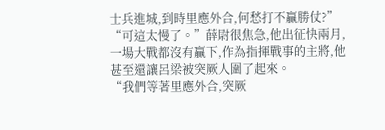士兵進城,到時里應外合,何愁打不贏勝仗?”
“可這太慢了。”薛尉很焦急,他出征快兩月,一場大戰都沒有贏下,作為指揮戰事的主將,他甚至還讓呂梁被突厥人圍了起來。
“我們等著里應外合,突厥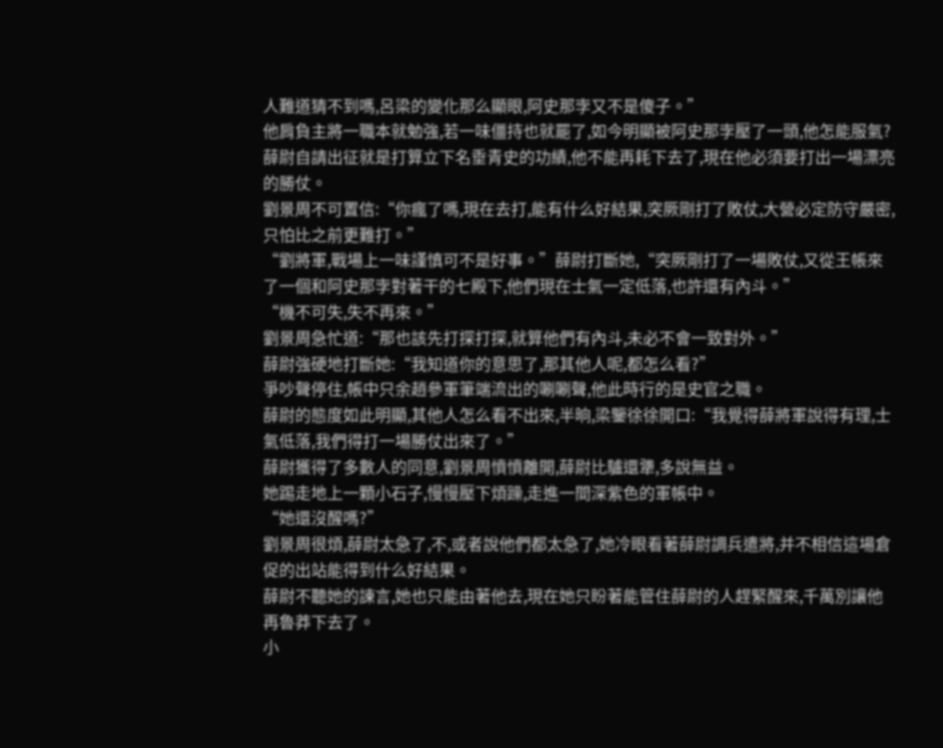人難道猜不到嗎,呂梁的變化那么顯眼,阿史那孛又不是傻子。”
他肩負主將一職本就勉強,若一味僵持也就罷了,如今明顯被阿史那孛壓了一頭,他怎能服氣?
薛尉自請出征就是打算立下名垂青史的功績,他不能再耗下去了,現在他必須要打出一場漂亮的勝仗。
劉景周不可置信:“你瘋了嗎,現在去打,能有什么好結果,突厥剛打了敗仗,大營必定防守嚴密,只怕比之前更難打。”
“劉將軍,戰場上一味謹慎可不是好事。”薛尉打斷她,“突厥剛打了一場敗仗,又從王帳來了一個和阿史那孛對著干的七殿下,他們現在士氣一定低落,也許還有內斗。”
“機不可失,失不再來。”
劉景周急忙道:“那也該先打探打探,就算他們有內斗,未必不會一致對外。”
薛尉強硬地打斷她:“我知道你的意思了,那其他人呢,都怎么看?”
爭吵聲停住,帳中只余趙參軍筆端流出的唰唰聲,他此時行的是史官之職。
薛尉的態度如此明顯,其他人怎么看不出來,半晌,梁鑒徐徐開口:“我覺得薛將軍說得有理,士氣低落,我們得打一場勝仗出來了。”
薛尉獲得了多數人的同意,劉景周憤憤離開,薛尉比驢還犟,多說無益。
她踢走地上一顆小石子,慢慢壓下煩躁,走進一間深紫色的軍帳中。
“她還沒醒嗎?”
劉景周很煩,薛尉太急了,不,或者說他們都太急了,她冷眼看著薛尉調兵遣將,并不相信這場倉促的出站能得到什么好結果。
薛尉不聽她的諫言,她也只能由著他去,現在她只盼著能管住薛尉的人趕緊醒來,千萬別讓他再魯莽下去了。
小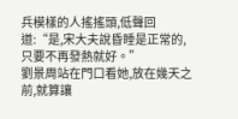兵模樣的人搖搖頭,低聲回道:“是,宋大夫說昏睡是正常的,只要不再發熱就好。”
劉景周站在門口看她,放在幾天之前,就算讓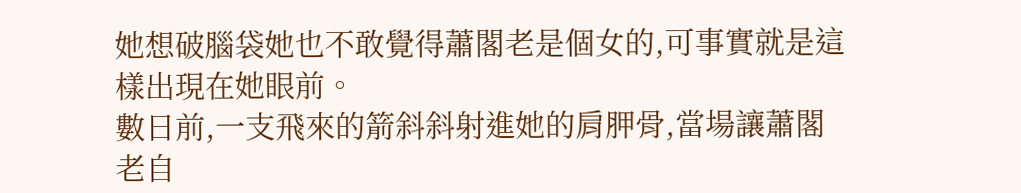她想破腦袋她也不敢覺得蕭閣老是個女的,可事實就是這樣出現在她眼前。
數日前,一支飛來的箭斜斜射進她的肩胛骨,當場讓蕭閣老自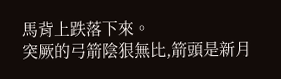馬背上跌落下來。
突厥的弓箭陰狠無比,箭頭是新月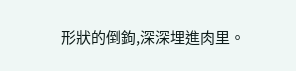形狀的倒鉤,深深埋進肉里。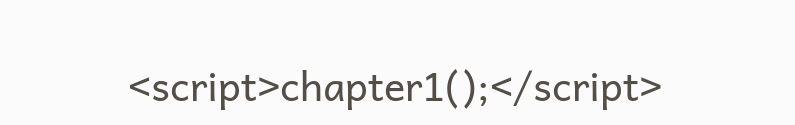<script>chapter1();</script>